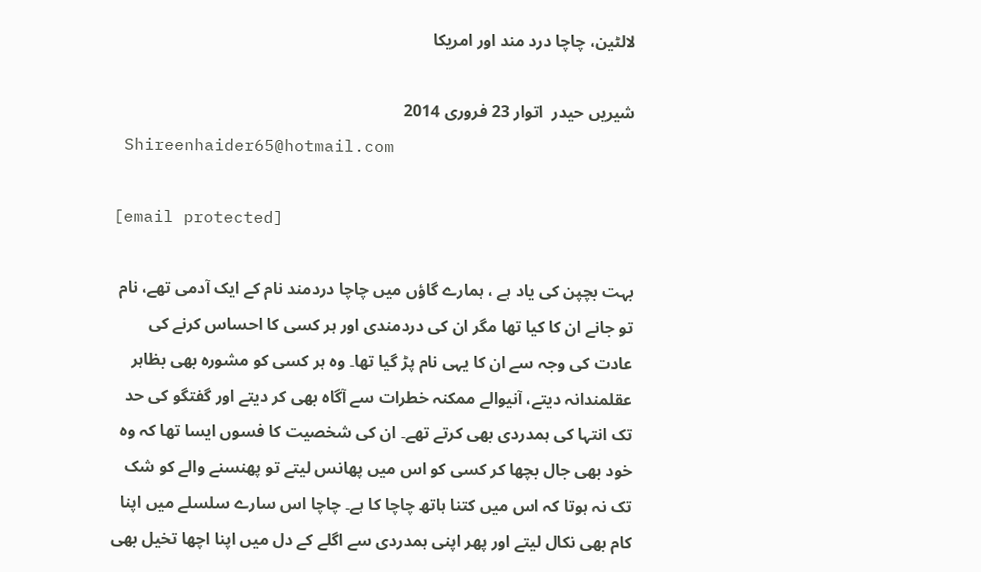لالٹین، چاچا درد مند اور امریکا

شیریں حیدر  اتوار 23 فروری 2014
 Shireenhaider65@hotmail.com

[email protected]

بہت بچپن کی یاد ہے ، ہمارے گاؤں میں چاچا دردمند نام کے ایک آدمی تھے، نام تو جانے ان کا کیا تھا مگر ان کی دردمندی اور ہر کسی کا احساس کرنے کی عادت کی وجہ سے ان کا یہی نام پڑ گیا تھا۔ وہ ہر کسی کو مشورہ بھی بظاہر عقلمندانہ دیتے، آنیوالے ممکنہ خطرات سے آگاہ بھی کر دیتے اور گفتگو کی حد تک انتہا کی ہمدردی بھی کرتے تھے۔ ان کی شخصیت کا فسوں ایسا تھا کہ وہ خود بھی جال بچھا کر کسی کو اس میں پھانس لیتے تو پھنسنے والے کو شک تک نہ ہوتا کہ اس میں کتنا ہاتھ چاچا کا ہے۔ چاچا اس سارے سلسلے میں اپنا کام بھی نکال لیتے اور پھر اپنی ہمدردی سے اگلے کے دل میں اپنا اچھا تخیل بھی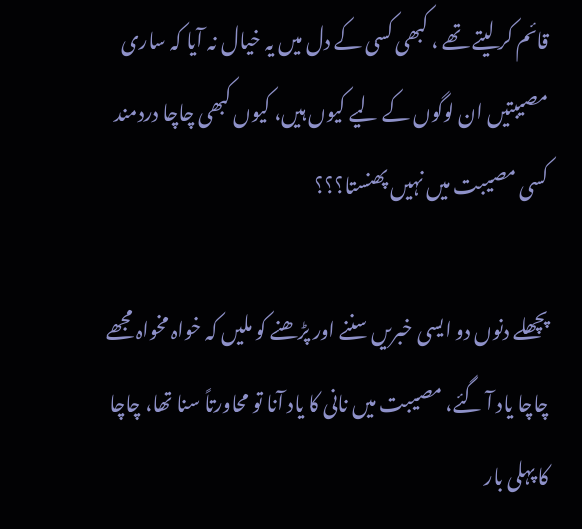قائم کر لیتے تھے ، کبھی کسی کے دل میں یہ خیال نہ آیا کہ ساری مصیبتیں ان لوگوں کے لیے کیوں ہیں، کیوں کبھی چاچا دردمند کسی مصیبت میں نہیں پھنستا؟؟؟

پچھلے دنوں دو ایسی خبریں سننے اور پڑھنے کو ملیں کہ خواہ مخواہ مجھے چاچا یاد آ گئے، مصیبت میں نانی کا یاد آنا تو محاورتاً سنا تھا، چاچا کا پہلی بار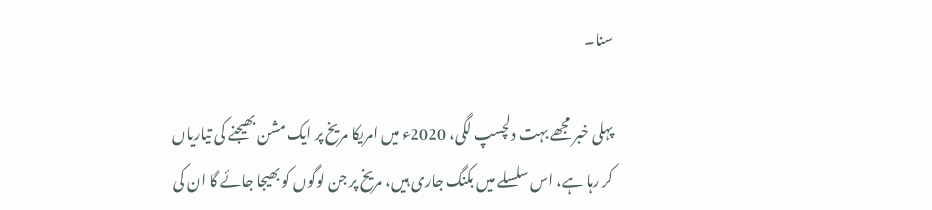سنا۔

پہلی خبر مجھے بہت دلچسپ لگی، 2020ء میں امریکا مریخ پر ایک مشن بھیجنے کی تیاریاں کر رہا ہے، اس سلسلے میں بکنگ جاری ہیں، مریخ پر جن لوگوں کو بھیجا جائے گا ان کی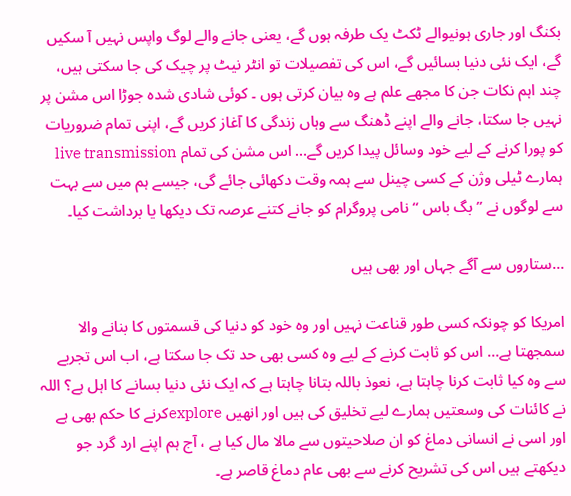بکنگ اور جاری ہونیوالے ٹکٹ یک طرفہ ہوں گے، یعنی جانے والے لوگ واپس نہیں آ سکیں گے، ایک نئی دنیا بسائیں گے، اس کی تفصیلات تو انٹر نیٹ پر چیک کی جا سکتی ہیں، چند اہم نکات جن کا مجھے علم ہے وہ بیان کرتی ہوں ۔ کوئی شادی شدہ جوڑا اس مشن پر نہیں جا سکتا، جانے والے اپنے ڈھنگ سے وہاں زندگی کا آغاز کریں گے، اپنی تمام ضروریات کو پورا کرنے کے لیے خود وسائل پیدا کریں گے… اس مشن کی تمام live transmission ہمارے ٹیلی وژن کے کسی چینل سے ہمہ وقت دکھائی جائے گی، جیسے ہم میں سے بہت سے لوگوں نے ’’ بگ باس ‘‘ نامی پروگرام کو جانے کتنے عرصہ تک دیکھا یا برداشت کیا۔

…ستاروں سے آگے جہاں اور بھی ہیں

امریکا کو چونکہ کسی طور قناعت نہیں اور وہ خود کو دنیا کی قسمتوں کا بنانے والا سمجھتا ہے… اس کو ثابت کرنے کے لیے وہ کسی بھی حد تک جا سکتا ہے، اب اس تجربے سے وہ کیا ثابت کرنا چاہتا ہے، نعوذ باللہ بتانا چاہتا ہے کہ ایک نئی دنیا بسانے کا اہل ہے؟ اللہ نے کائنات کی وسعتیں ہمارے لیے تخلیق کی ہیں اور انھیں exploreکرنے کا حکم بھی ہے اور اسی نے انسانی دماغ کو ان صلاحیتوں سے مالا مال کیا ہے ، آج ہم اپنے ارد گرد جو دیکھتے ہیں اس کی تشریح کرنے سے بھی عام دماغ قاصر ہے۔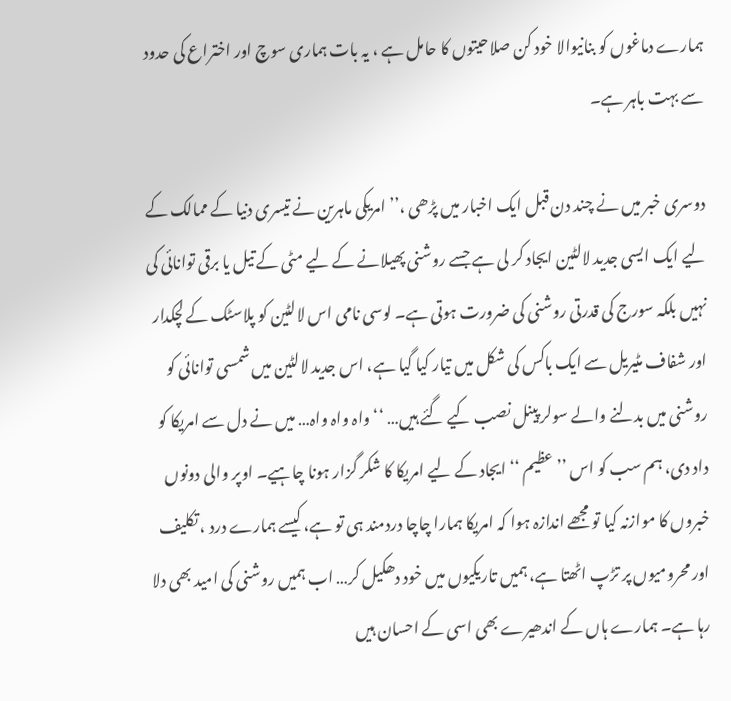ہمارے دماغوں کو بنانیوالا خود کن صلاحیتوں کا حامل ہے ، یہ بات ہماری سوچ اور اختراع کی حدود سے بہت باہر ہے۔

دوسری خبر میں نے چند دن قبل ایک اخبار میں پڑھی ،’’ امریکی ماہرین نے تیسری دنیا کے ممالک کے لیے ایک ایسی جدید لالٹین ایجاد کر لی ہے جسے روشنی پھیلانے کے لیے مٹی کے تیل یا برقی توانائی کی نہیں بلکہ سورج کی قدرتی روشنی کی ضرورت ہوتی ہے۔ لوسی نامی اس لالٹین کو پلاسٹک کے لچکدار اور شفاف مٹیریل سے ایک باکس کی شکل میں تیار کیا گیا ہے، اس جدید لالٹین میں شمسی توانائی کو روشنی میں بدلنے والے سولر پینل نصب کیے گئے ہیں… ‘‘ واہ واہ واہ… میں نے دل سے امریکا کو داد دی، ہم سب کو اس ’’عظیم ‘‘ ایجاد کے لیے امریکا کا شکر گزار ہونا چاہیے۔ اوپر والی دونوں خبروں کا موازنہ کیا تو مجھے اندازہ ہوا کہ امریکا ہمارا چاچا دردمند ہی تو ہے، کیسے ہمارے درد ، تکلیف اور محرومیوں پر تڑپ اٹھتا ہے، ہمیں تاریکیوں میں خود دھکیل کر… اب ہمیں روشنی کی امید بھی دلا رہا ہے۔ ہمارے ہاں کے اندھیرے بھی اسی کے احسان ہیں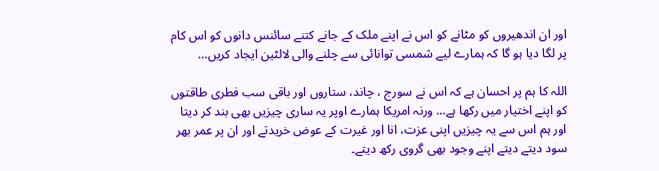اور ان اندھیروں کو مٹانے کو اس نے اپنے ملک کے جانے کتنے سائنس دانوں کو اس کام پر لگا دیا ہو گا کہ ہمارے لیے شمسی توانائی سے چلنے والی لالٹین ایجاد کریں…

اللہ کا ہم پر احسان ہے کہ اس نے سورج ، چاند، ستاروں اور باقی سب فطری طاقتوں کو اپنے اختیار میں رکھا ہے… ورنہ امریکا ہمارے اوپر یہ ساری چیزیں بھی بند کر دیتا اور ہم اس سے یہ چیزیں اپنی عزت، انا اور غیرت کے عوض خریدتے اور ان پر عمر بھر سود دیتے دیتے اپنے وجود بھی گروی رکھ دیتے۔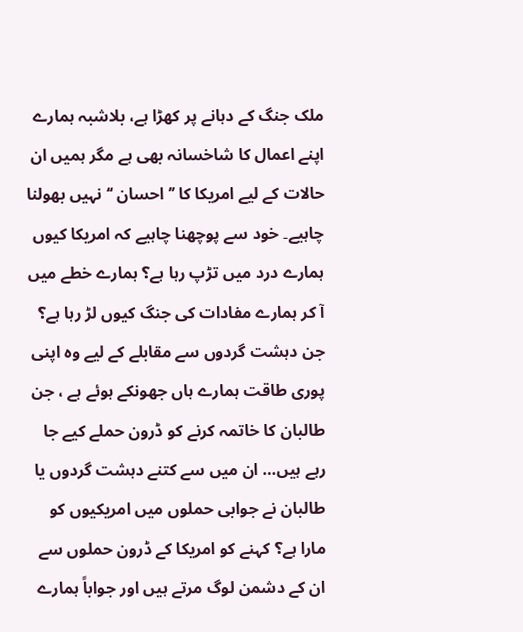ملک جنگ کے دہانے پر کھڑا ہے، بلاشبہ ہمارے اپنے اعمال کا شاخسانہ بھی ہے مگر ہمیں ان حالات کے لیے امریکا کا ’’ احسان ‘‘ نہیں بھولنا چاہیے۔ خود سے پوچھنا چاہیے کہ امریکا کیوں ہمارے درد میں تڑپ رہا ہے؟ ہمارے خطے میں آ کر ہمارے مفادات کی جنگ کیوں لڑ رہا ہے؟ جن دہشت گردوں سے مقابلے کے لیے وہ اپنی پوری طاقت ہمارے ہاں جھونکے ہوئے ہے ، جن طالبان کا خاتمہ کرنے کو ڈرون حملے کیے جا رہے ہیں… ان میں سے کتنے دہشت گردوں یا طالبان نے جوابی حملوں میں امریکیوں کو مارا ہے؟ کہنے کو امریکا کے ڈرون حملوں سے ان کے دشمن لوگ مرتے ہیں اور جواباً ہمارے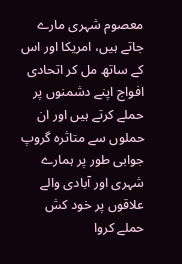معصوم شہری مارے جاتے ہیں، امریکا اور اس کے ساتھ مل کر اتحادی افواج اپنے دشمنوں پر حملے کرتے ہیں اور ان حملوں سے متاثرہ گروپ جوابی طور پر ہمارے شہری اور آبادی والے علاقوں پر خود کش حملے کروا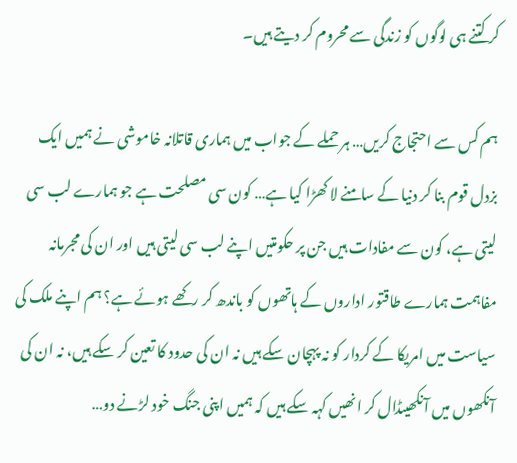کر کتنے ہی لوگوں کو زندگی سے محروم کر دیتے ہیں۔

ہم کس سے احتجاج کریں… ہر حملے کے جواب میں ہماری قاتلانہ خاموشی نے ہمیں ایک بزدل قوم بنا کر دنیا کے سامنے لا کھڑا کیا ہے… کون سی مصلحت ہے جو ہمارے لب سی لیتی ہے، کون سے مفادات ہیں جن پر حکومتیں اپنے لب سی لیتی ہیں اور ان کی مجرمانہ مفاہمت ہمارے طاقتور اداروں کے ہاتھوں کو باندھ کر رکھے ہوئے ہے؟ ہم اپنے ملک کی سیاست میں امریکا کے کردار کو نہ پہچان سکے ہیں نہ ان کی حدود کا تعین کر سکے ہیں، نہ ان کی آنکھوں میں آنکھیںڈال کر انھیں کہہ سکے ہیں کہ ہمیں اپنی جنگ خود لڑنے دو…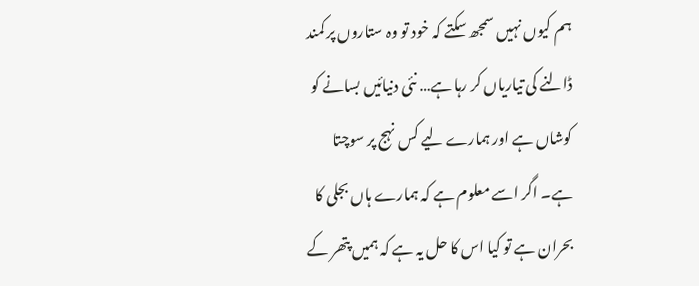ہم کیوں نہیں سمجھ سکتے کہ خود تو وہ ستاروں پر کمند ڈالنے کی تیاریاں کر رہا ہے… نئی دنیائیں بسانے کو کوشاں ہے اور ہمارے لیے کس نہج پر سوچتا ہے۔ اگر اسے معلوم ہے کہ ہمارے ہاں بجلی کا بحران ہے تو کیا اس کا حل یہ ہے کہ ہمیں پتھر کے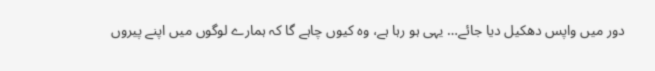دور میں واپس دھکیل دیا جائے… یہی ہو رہا ہے، وہ کیوں چاہے گا کہ ہمارے لوگوں میں اپنے پیروں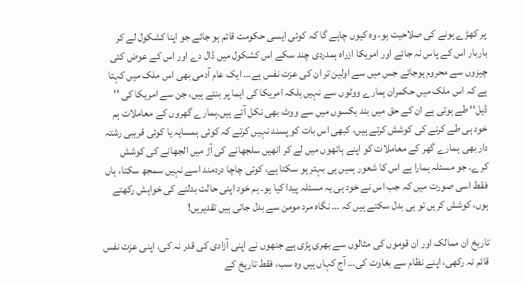پر کھڑے ہونے کی صلاحیت ہو، وہ کیوں چاہے گا کہ کوئی ایسی حکومت قائم ہو جائے جو اپنا کشکول لے کر باربار اس کے پاس نہ جائے اور امریکا ازراہ ہمدردی چند سکے اس کشکول میں ڈال دے اور اس کے عوض کئی چیزوں سے محروم ہوجائے جس میں سے اولین تر ان کی عزت نفس ہے… ایک عام آدمی بھی اس ملک میں کہتا ہے کہ اس ملک میں حکمران ہمارے ووٹوں سے نہیں بلکہ امریکا کی ایما پر بنتے ہیں، جن سے امریکا کی ’’ ڈیل‘‘ طے ہوتی ہے ان کے حق میں بند بکسوں میں سے ووٹ بھی نکل آتے ہیں۔ہمارے گھروں کے معاملات ہم خود ہی طے کرنے کی کوشش کرتے ہیں، کبھی اس بات کو پسند نہیں کرتے کہ کوئی ہمسایہ یا کوئی قریبی رشتہ دار بھی ہمارے گھر کے معاملات کو اپنے ہاتھوں میں لے کر انھیں سلجھانے کی آڑ میں الجھانے کی کوشش کرے۔ جو مسئلہ ہمارا ہے اس کا شعور ہمیں ہی بہتر ہو سکتا ہے، کوئی چاچا دردمند اسے نہیں سمجھ سکتا، ہاں فقط اسی صورت میں کہ جب اس نے خود ہی یہ مسئلہ پیدا کیا ہو۔ ہم خود اپنی حالت بدلنے کی خواہش رکھتے ہوں، کوشش کریں تو ہی بدل سکتے ہیں کہ … نگاہ مرد مومن سے بدل جاتی ہیں تقدیریں!

تاریخ ان ممالک اور ان قوموں کی مثالوں سے بھری پڑی ہے جنھوں نے اپنی آزادی کی قدر نہ کی، اپنی عزت نفس قائم نہ رکھی، اپنے نظام سے بغاوت کی… آج کہاں ہیں وہ سب، فقط تاریخ کے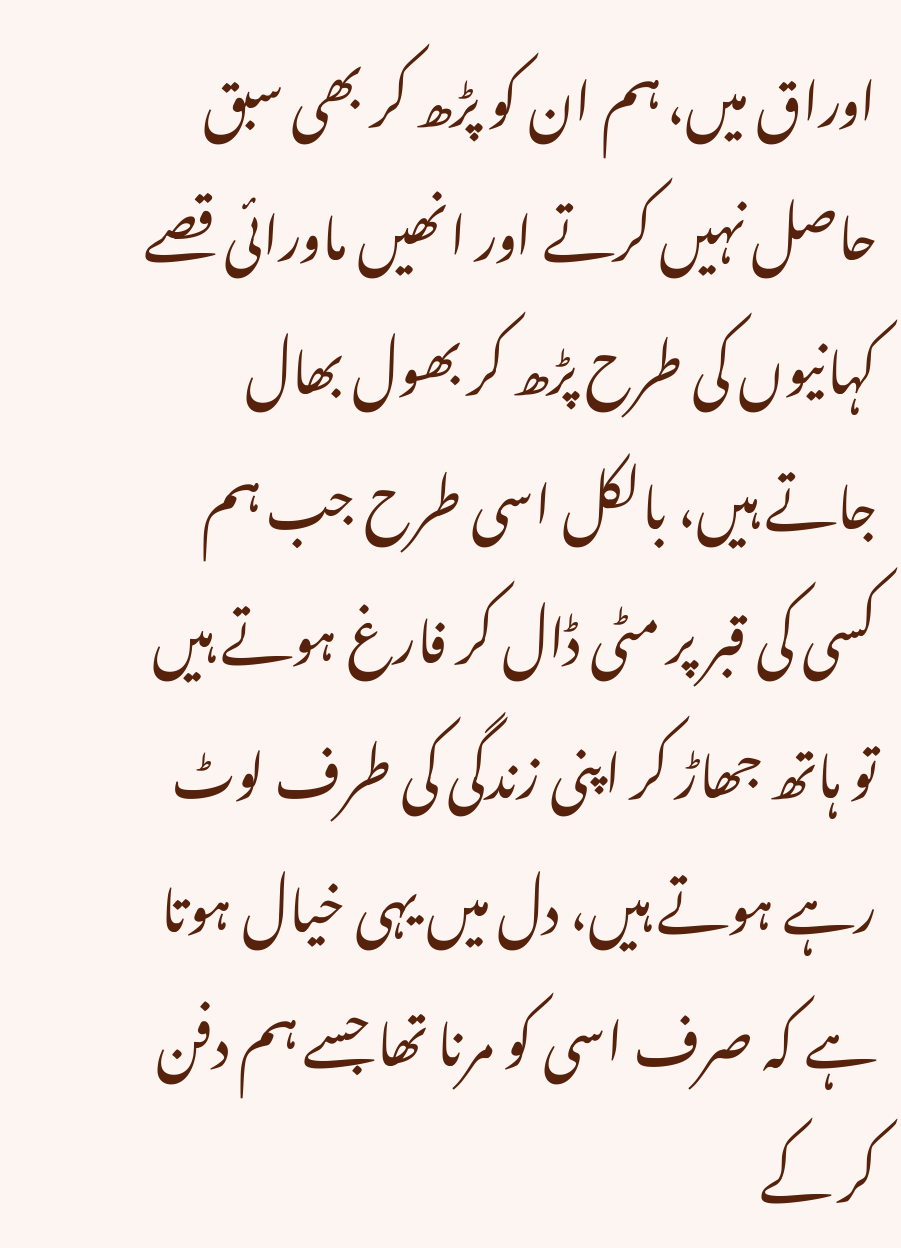اوراق میں، ہم ان کو پڑھ کر بھی سبق حاصل نہیں کرتے اور انھیں ماورائی قصے کہانیوں کی طرح پڑھ کر بھول بھال جاتے ہیں، بالکل اسی طرح جب ہم کسی کی قبر پر مٹی ڈال کر فارغ ہوتے ہیں تو ہاتھ جھاڑ کر اپنی زندگی کی طرف لوٹ رہے ہوتے ہیں، دل میں یہی خیال ہوتا ہے کہ صرف اسی کو مرنا تھا جسے ہم دفن کر کے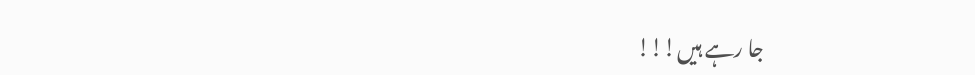جا رہے ہیں!!!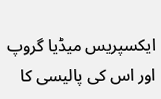ایکسپریس میڈیا گروپ اور اس کی پالیسی کا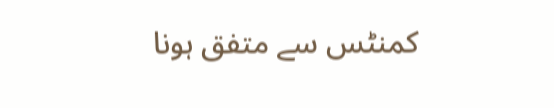کمنٹس سے متفق ہونا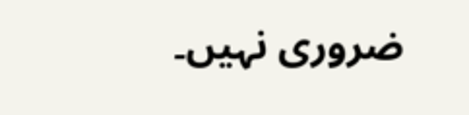ضروری نہیں۔